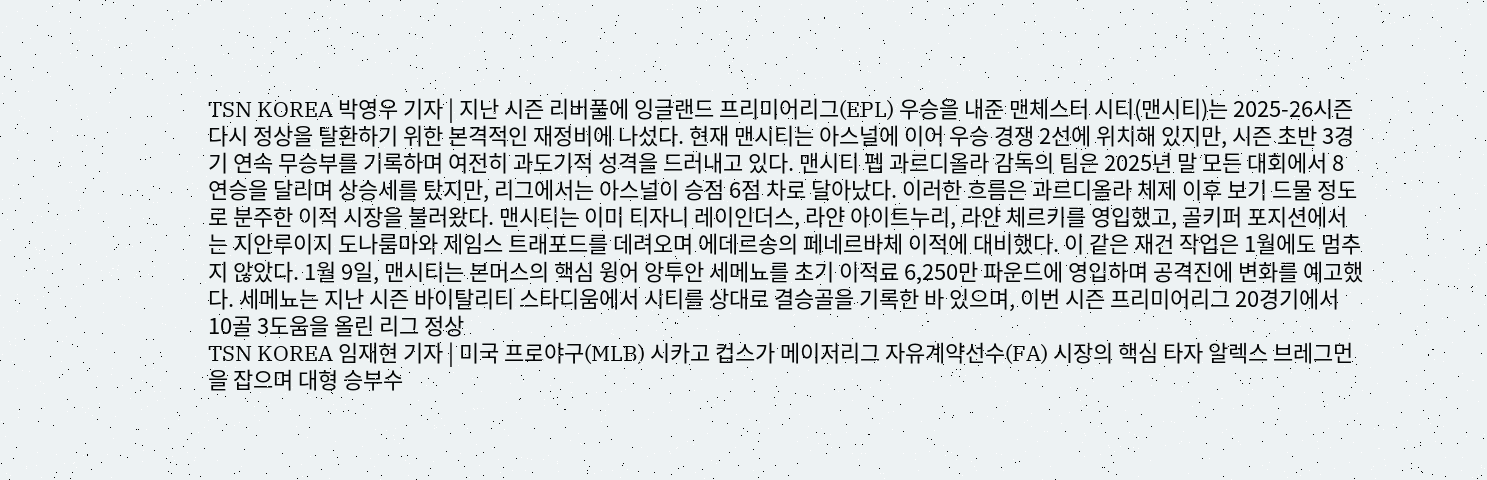TSN KOREA 박영우 기자 | 지난 시즌 리버풀에 잉글랜드 프리미어리그(EPL) 우승을 내준 맨체스터 시티(맨시티)는 2025-26시즌 다시 정상을 탈환하기 위한 본격적인 재정비에 나섰다. 현재 맨시티는 아스널에 이어 우승 경쟁 2선에 위치해 있지만, 시즌 초반 3경기 연속 무승부를 기록하며 여전히 과도기적 성격을 드러내고 있다. 맨시티 펩 과르디올라 감독의 팀은 2025년 말 모든 대회에서 8연승을 달리며 상승세를 탔지만, 리그에서는 아스널이 승점 6점 차로 달아났다. 이러한 흐름은 과르디올라 체제 이후 보기 드물 정도로 분주한 이적 시장을 불러왔다. 맨시티는 이미 티자니 레이인더스, 라얀 아이트누리, 라얀 체르키를 영입했고, 골키퍼 포지션에서는 지안루이지 도나룸마와 제임스 트래포드를 데려오며 에데르송의 페네르바체 이적에 대비했다. 이 같은 재건 작업은 1월에도 멈추지 않았다. 1월 9일, 맨시티는 본머스의 핵심 윙어 앙투안 세메뇨를 초기 이적료 6,250만 파운드에 영입하며 공격진에 변화를 예고했다. 세메뇨는 지난 시즌 바이탈리티 스타디움에서 시티를 상대로 결승골을 기록한 바 있으며, 이번 시즌 프리미어리그 20경기에서 10골 3도움을 올린 리그 정상
TSN KOREA 임재현 기자 | 미국 프로야구(MLB) 시카고 컵스가 메이저리그 자유계약선수(FA) 시장의 핵심 타자 알렉스 브레그먼을 잡으며 대형 승부수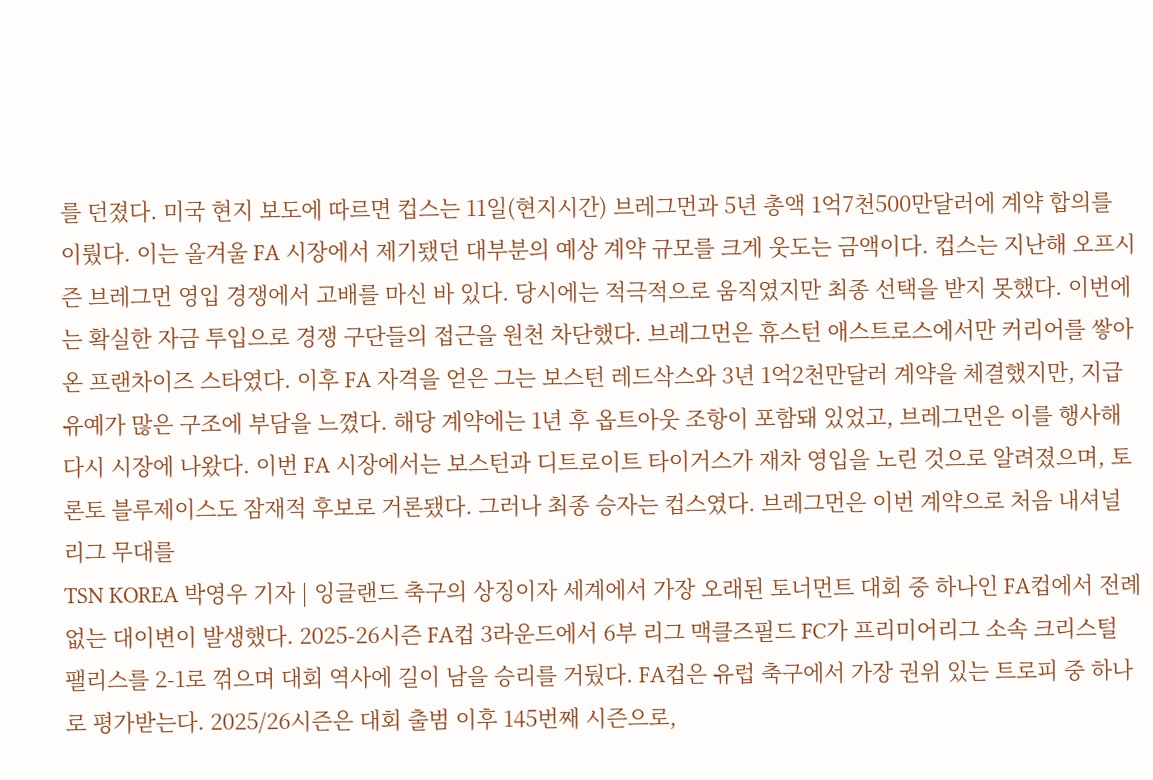를 던졌다. 미국 현지 보도에 따르면 컵스는 11일(현지시간) 브레그먼과 5년 총액 1억7천500만달러에 계약 합의를 이뤘다. 이는 올겨울 FA 시장에서 제기됐던 대부분의 예상 계약 규모를 크게 웃도는 금액이다. 컵스는 지난해 오프시즌 브레그먼 영입 경쟁에서 고배를 마신 바 있다. 당시에는 적극적으로 움직였지만 최종 선택을 받지 못했다. 이번에는 확실한 자금 투입으로 경쟁 구단들의 접근을 원천 차단했다. 브레그먼은 휴스턴 애스트로스에서만 커리어를 쌓아온 프랜차이즈 스타였다. 이후 FA 자격을 얻은 그는 보스턴 레드삭스와 3년 1억2천만달러 계약을 체결했지만, 지급 유예가 많은 구조에 부담을 느꼈다. 해당 계약에는 1년 후 옵트아웃 조항이 포함돼 있었고, 브레그먼은 이를 행사해 다시 시장에 나왔다. 이번 FA 시장에서는 보스턴과 디트로이트 타이거스가 재차 영입을 노린 것으로 알려졌으며, 토론토 블루제이스도 잠재적 후보로 거론됐다. 그러나 최종 승자는 컵스였다. 브레그먼은 이번 계약으로 처음 내셔널리그 무대를
TSN KOREA 박영우 기자 | 잉글랜드 축구의 상징이자 세계에서 가장 오래된 토너먼트 대회 중 하나인 FA컵에서 전례 없는 대이변이 발생했다. 2025-26시즌 FA컵 3라운드에서 6부 리그 맥클즈필드 FC가 프리미어리그 소속 크리스털 팰리스를 2-1로 꺾으며 대회 역사에 길이 남을 승리를 거뒀다. FA컵은 유럽 축구에서 가장 권위 있는 트로피 중 하나로 평가받는다. 2025/26시즌은 대회 출범 이후 145번째 시즌으로,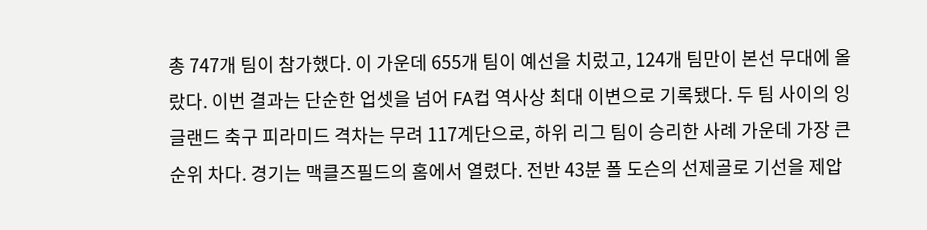총 747개 팀이 참가했다. 이 가운데 655개 팀이 예선을 치렀고, 124개 팀만이 본선 무대에 올랐다. 이번 결과는 단순한 업셋을 넘어 FA컵 역사상 최대 이변으로 기록됐다. 두 팀 사이의 잉글랜드 축구 피라미드 격차는 무려 117계단으로, 하위 리그 팀이 승리한 사례 가운데 가장 큰 순위 차다. 경기는 맥클즈필드의 홈에서 열렸다. 전반 43분 폴 도슨의 선제골로 기선을 제압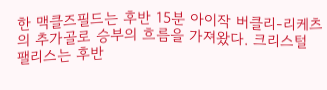한 맥클즈필드는 후반 15분 아이작 버클리-리케츠의 추가골로 승부의 흐름을 가져왔다. 크리스털 팰리스는 후반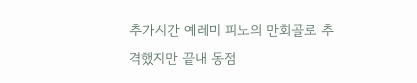추가시간 예레미 피노의 만회골로 추격했지만 끝내 동점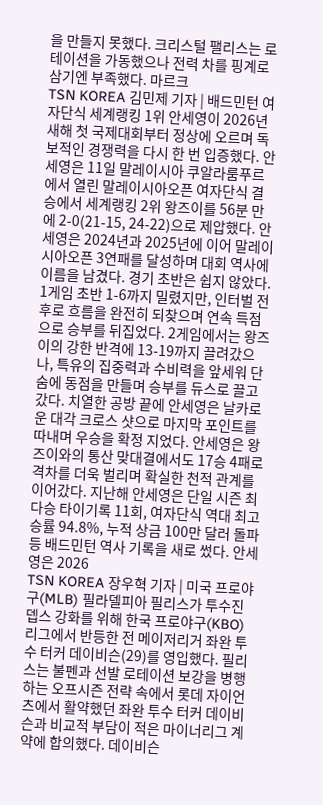을 만들지 못했다. 크리스털 팰리스는 로테이션을 가동했으나 전력 차를 핑계로 삼기엔 부족했다. 마르크
TSN KOREA 김민제 기자 | 배드민턴 여자단식 세계랭킹 1위 안세영이 2026년 새해 첫 국제대회부터 정상에 오르며 독보적인 경쟁력을 다시 한 번 입증했다. 안세영은 11일 말레이시아 쿠알라룸푸르에서 열린 말레이시아오픈 여자단식 결승에서 세계랭킹 2위 왕즈이를 56분 만에 2-0(21-15, 24-22)으로 제압했다. 안세영은 2024년과 2025년에 이어 말레이시아오픈 3연패를 달성하며 대회 역사에 이름을 남겼다. 경기 초반은 쉽지 않았다. 1게임 초반 1-6까지 밀렸지만, 인터벌 전후로 흐름을 완전히 되찾으며 연속 득점으로 승부를 뒤집었다. 2게임에서는 왕즈이의 강한 반격에 13-19까지 끌려갔으나, 특유의 집중력과 수비력을 앞세워 단숨에 동점을 만들며 승부를 듀스로 끌고 갔다. 치열한 공방 끝에 안세영은 날카로운 대각 크로스 샷으로 마지막 포인트를 따내며 우승을 확정 지었다. 안세영은 왕즈이와의 통산 맞대결에서도 17승 4패로 격차를 더욱 벌리며 확실한 천적 관계를 이어갔다. 지난해 안세영은 단일 시즌 최다승 타이기록 11회, 여자단식 역대 최고 승률 94.8%, 누적 상금 100만 달러 돌파 등 배드민턴 역사 기록을 새로 썼다. 안세영은 2026
TSN KOREA 장우혁 기자 | 미국 프로야구(MLB) 필라델피아 필리스가 투수진 뎁스 강화를 위해 한국 프로야구(KBO) 리그에서 반등한 전 메이저리거 좌완 투수 터커 데이비슨(29)를 영입했다. 필리스는 불펜과 선발 로테이션 보강을 병행하는 오프시즌 전략 속에서 롯데 자이언츠에서 활약했던 좌완 투수 터커 데이비슨과 비교적 부담이 적은 마이너리그 계약에 합의했다. 데이비슨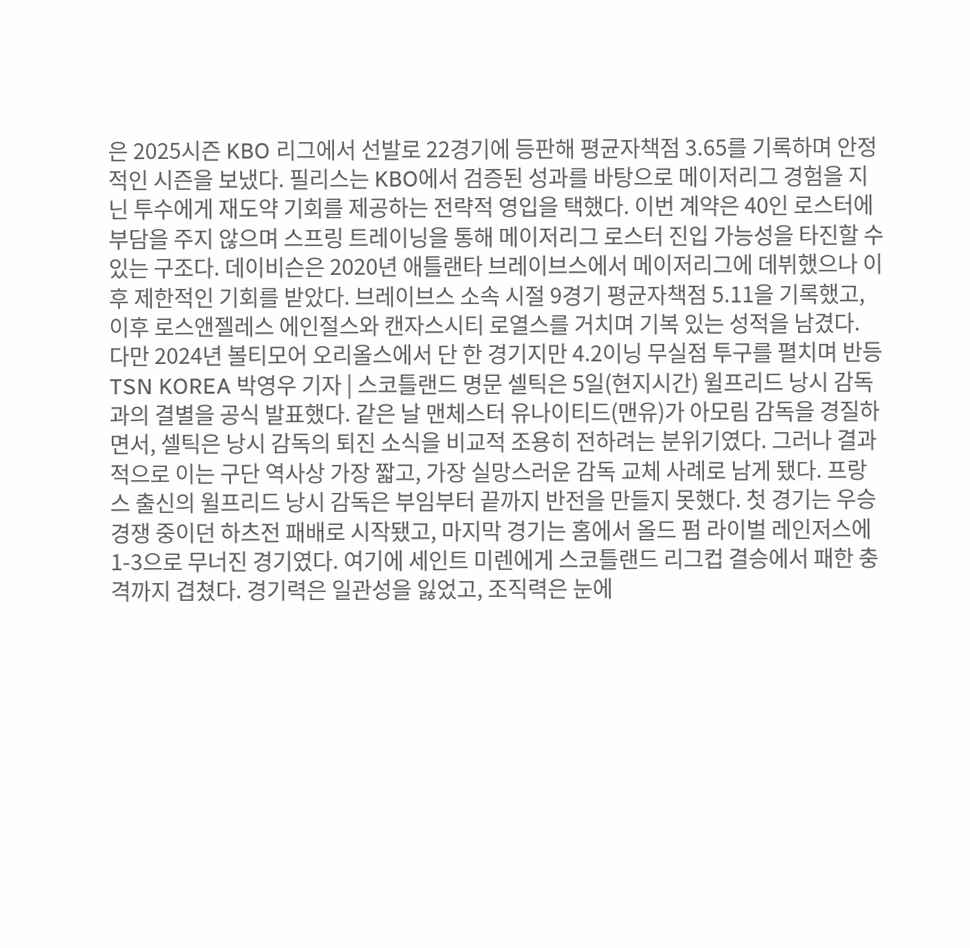은 2025시즌 KBO 리그에서 선발로 22경기에 등판해 평균자책점 3.65를 기록하며 안정적인 시즌을 보냈다. 필리스는 KBO에서 검증된 성과를 바탕으로 메이저리그 경험을 지닌 투수에게 재도약 기회를 제공하는 전략적 영입을 택했다. 이번 계약은 40인 로스터에 부담을 주지 않으며 스프링 트레이닝을 통해 메이저리그 로스터 진입 가능성을 타진할 수 있는 구조다. 데이비슨은 2020년 애틀랜타 브레이브스에서 메이저리그에 데뷔했으나 이후 제한적인 기회를 받았다. 브레이브스 소속 시절 9경기 평균자책점 5.11을 기록했고, 이후 로스앤젤레스 에인절스와 캔자스시티 로열스를 거치며 기복 있는 성적을 남겼다. 다만 2024년 볼티모어 오리올스에서 단 한 경기지만 4.2이닝 무실점 투구를 펼치며 반등
TSN KOREA 박영우 기자 | 스코틀랜드 명문 셀틱은 5일(현지시간) 윌프리드 낭시 감독과의 결별을 공식 발표했다. 같은 날 맨체스터 유나이티드(맨유)가 아모림 감독을 경질하면서, 셀틱은 낭시 감독의 퇴진 소식을 비교적 조용히 전하려는 분위기였다. 그러나 결과적으로 이는 구단 역사상 가장 짧고, 가장 실망스러운 감독 교체 사례로 남게 됐다. 프랑스 출신의 윌프리드 낭시 감독은 부임부터 끝까지 반전을 만들지 못했다. 첫 경기는 우승 경쟁 중이던 하츠전 패배로 시작됐고, 마지막 경기는 홈에서 올드 펌 라이벌 레인저스에 1-3으로 무너진 경기였다. 여기에 세인트 미렌에게 스코틀랜드 리그컵 결승에서 패한 충격까지 겹쳤다. 경기력은 일관성을 잃었고, 조직력은 눈에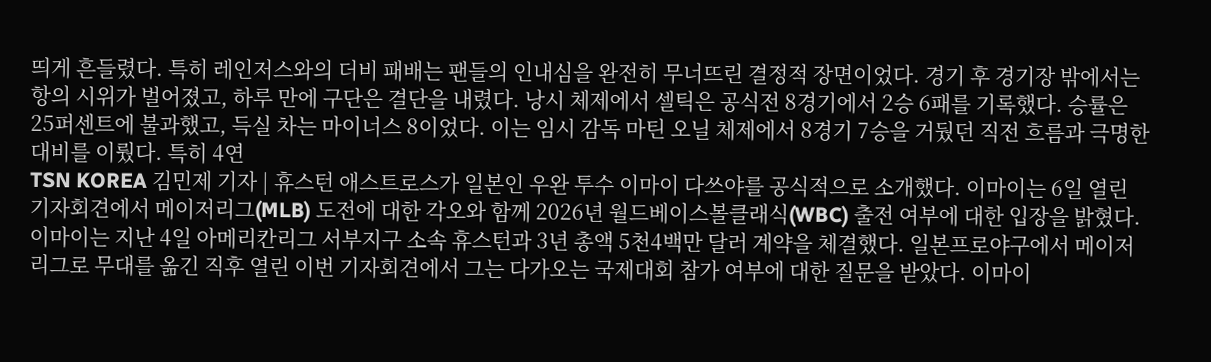띄게 흔들렸다. 특히 레인저스와의 더비 패배는 팬들의 인내심을 완전히 무너뜨린 결정적 장면이었다. 경기 후 경기장 밖에서는 항의 시위가 벌어졌고, 하루 만에 구단은 결단을 내렸다. 낭시 체제에서 셀틱은 공식전 8경기에서 2승 6패를 기록했다. 승률은 25퍼센트에 불과했고, 득실 차는 마이너스 8이었다. 이는 임시 감독 마틴 오닐 체제에서 8경기 7승을 거뒀던 직전 흐름과 극명한 대비를 이뤘다. 특히 4연
TSN KOREA 김민제 기자 | 휴스턴 애스트로스가 일본인 우완 투수 이마이 다쓰야를 공식적으로 소개했다. 이마이는 6일 열린 기자회견에서 메이저리그(MLB) 도전에 대한 각오와 함께 2026년 월드베이스볼클래식(WBC) 출전 여부에 대한 입장을 밝혔다. 이마이는 지난 4일 아메리칸리그 서부지구 소속 휴스턴과 3년 총액 5천4백만 달러 계약을 체결했다. 일본프로야구에서 메이저리그로 무대를 옮긴 직후 열린 이번 기자회견에서 그는 다가오는 국제대회 참가 여부에 대한 질문을 받았다. 이마이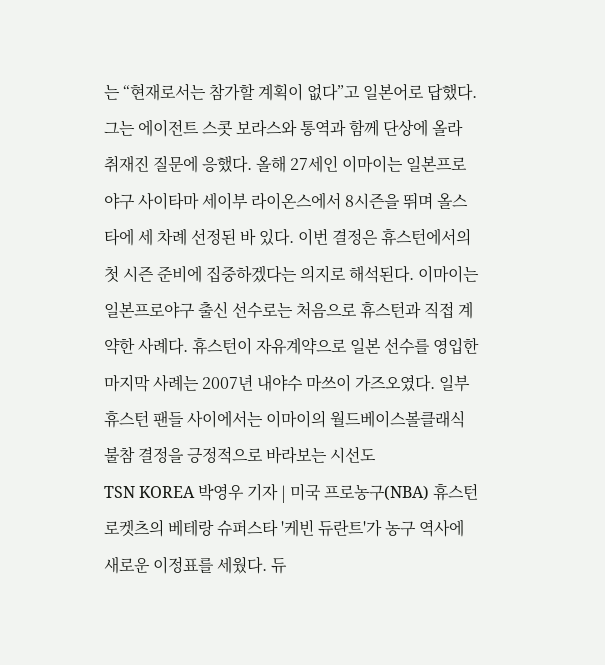는 “현재로서는 참가할 계획이 없다”고 일본어로 답했다. 그는 에이전트 스콧 보라스와 통역과 함께 단상에 올라 취재진 질문에 응했다. 올해 27세인 이마이는 일본프로야구 사이타마 세이부 라이온스에서 8시즌을 뛰며 올스타에 세 차례 선정된 바 있다. 이번 결정은 휴스턴에서의 첫 시즌 준비에 집중하겠다는 의지로 해석된다. 이마이는 일본프로야구 출신 선수로는 처음으로 휴스턴과 직접 계약한 사례다. 휴스턴이 자유계약으로 일본 선수를 영입한 마지막 사례는 2007년 내야수 마쓰이 가즈오였다. 일부 휴스턴 팬들 사이에서는 이마이의 월드베이스볼클래식 불참 결정을 긍정적으로 바라보는 시선도
TSN KOREA 박영우 기자 | 미국 프로농구(NBA) 휴스턴 로켓츠의 베테랑 슈퍼스타 '케빈 듀란트'가 농구 역사에 새로운 이정표를 세웠다. 듀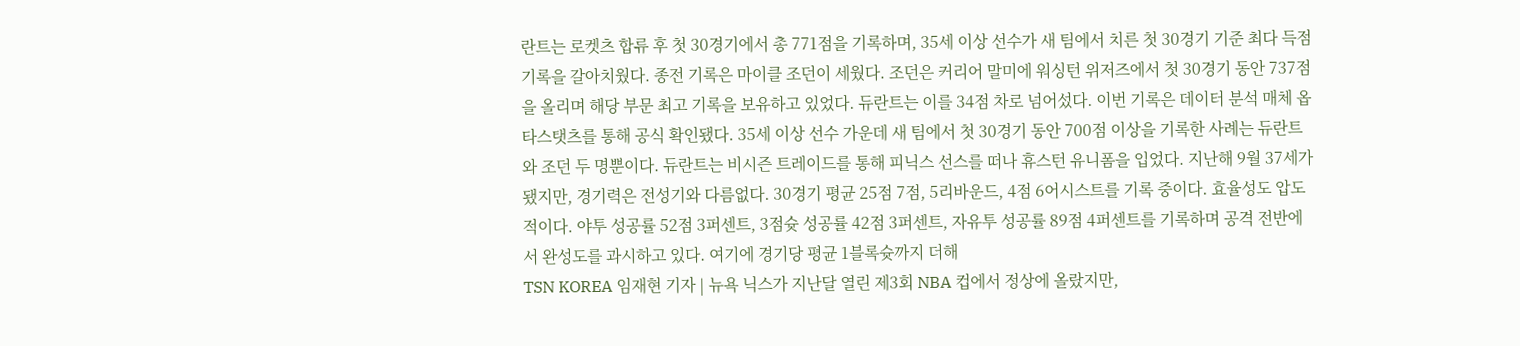란트는 로켓츠 합류 후 첫 30경기에서 총 771점을 기록하며, 35세 이상 선수가 새 팀에서 치른 첫 30경기 기준 최다 득점 기록을 갈아치웠다. 종전 기록은 마이클 조던이 세웠다. 조던은 커리어 말미에 워싱턴 위저즈에서 첫 30경기 동안 737점을 올리며 해당 부문 최고 기록을 보유하고 있었다. 듀란트는 이를 34점 차로 넘어섰다. 이번 기록은 데이터 분석 매체 옵타스탯츠를 통해 공식 확인됐다. 35세 이상 선수 가운데 새 팀에서 첫 30경기 동안 700점 이상을 기록한 사례는 듀란트와 조던 두 명뿐이다. 듀란트는 비시즌 트레이드를 통해 피닉스 선스를 떠나 휴스턴 유니폼을 입었다. 지난해 9월 37세가 됐지만, 경기력은 전성기와 다름없다. 30경기 평균 25점 7점, 5리바운드, 4점 6어시스트를 기록 중이다. 효율성도 압도적이다. 야투 성공률 52점 3퍼센트, 3점슛 성공률 42점 3퍼센트, 자유투 성공률 89점 4퍼센트를 기록하며 공격 전반에서 완성도를 과시하고 있다. 여기에 경기당 평균 1블록슛까지 더해
TSN KOREA 임재현 기자 | 뉴욕 닉스가 지난달 열린 제3회 NBA 컵에서 정상에 올랐지만,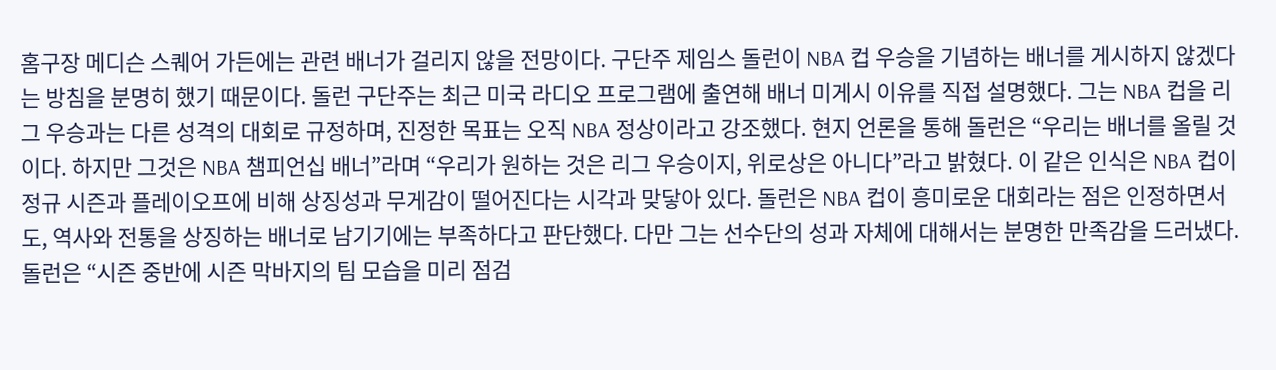홈구장 메디슨 스퀘어 가든에는 관련 배너가 걸리지 않을 전망이다. 구단주 제임스 돌런이 NBA 컵 우승을 기념하는 배너를 게시하지 않겠다는 방침을 분명히 했기 때문이다. 돌런 구단주는 최근 미국 라디오 프로그램에 출연해 배너 미게시 이유를 직접 설명했다. 그는 NBA 컵을 리그 우승과는 다른 성격의 대회로 규정하며, 진정한 목표는 오직 NBA 정상이라고 강조했다. 현지 언론을 통해 돌런은 “우리는 배너를 올릴 것이다. 하지만 그것은 NBA 챔피언십 배너”라며 “우리가 원하는 것은 리그 우승이지, 위로상은 아니다”라고 밝혔다. 이 같은 인식은 NBA 컵이 정규 시즌과 플레이오프에 비해 상징성과 무게감이 떨어진다는 시각과 맞닿아 있다. 돌런은 NBA 컵이 흥미로운 대회라는 점은 인정하면서도, 역사와 전통을 상징하는 배너로 남기기에는 부족하다고 판단했다. 다만 그는 선수단의 성과 자체에 대해서는 분명한 만족감을 드러냈다. 돌런은 “시즌 중반에 시즌 막바지의 팀 모습을 미리 점검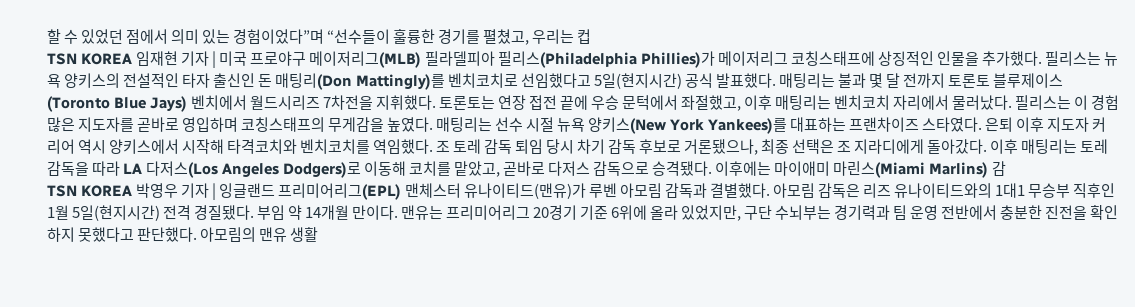할 수 있었던 점에서 의미 있는 경험이었다”며 “선수들이 훌륭한 경기를 펼쳤고, 우리는 컵
TSN KOREA 임재현 기자 | 미국 프로야구 메이저리그(MLB) 필라델피아 필리스(Philadelphia Phillies)가 메이저리그 코칭스태프에 상징적인 인물을 추가했다. 필리스는 뉴욕 양키스의 전설적인 타자 출신인 돈 매팅리(Don Mattingly)를 벤치코치로 선임했다고 5일(현지시간) 공식 발표했다. 매팅리는 불과 몇 달 전까지 토론토 블루제이스(Toronto Blue Jays) 벤치에서 월드시리즈 7차전을 지휘했다. 토론토는 연장 접전 끝에 우승 문턱에서 좌절했고, 이후 매팅리는 벤치코치 자리에서 물러났다. 필리스는 이 경험 많은 지도자를 곧바로 영입하며 코칭스태프의 무게감을 높였다. 매팅리는 선수 시절 뉴욕 양키스(New York Yankees)를 대표하는 프랜차이즈 스타였다. 은퇴 이후 지도자 커리어 역시 양키스에서 시작해 타격코치와 벤치코치를 역임했다. 조 토레 감독 퇴임 당시 차기 감독 후보로 거론됐으나, 최종 선택은 조 지라디에게 돌아갔다. 이후 매팅리는 토레 감독을 따라 LA 다저스(Los Angeles Dodgers)로 이동해 코치를 맡았고, 곧바로 다저스 감독으로 승격됐다. 이후에는 마이애미 마린스(Miami Marlins) 감
TSN KOREA 박영우 기자 | 잉글랜드 프리미어리그(EPL) 맨체스터 유나이티드(맨유)가 루벤 아모림 감독과 결별했다. 아모림 감독은 리즈 유나이티드와의 1대1 무승부 직후인 1월 5일(현지시간) 전격 경질됐다. 부임 약 14개월 만이다. 맨유는 프리미어리그 20경기 기준 6위에 올라 있었지만, 구단 수뇌부는 경기력과 팀 운영 전반에서 충분한 진전을 확인하지 못했다고 판단했다. 아모림의 맨유 생활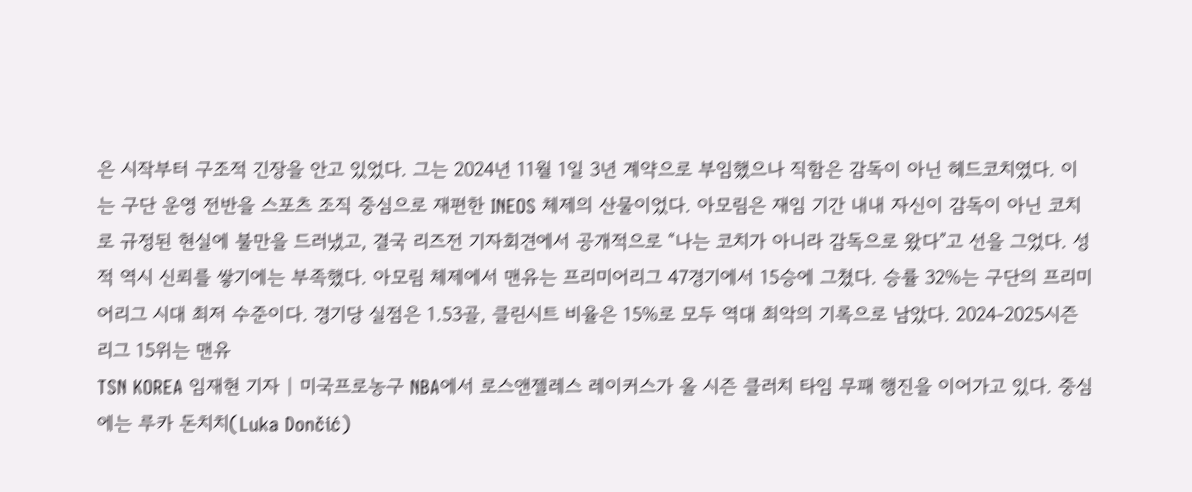은 시작부터 구조적 긴장을 안고 있었다. 그는 2024년 11월 1일 3년 계약으로 부임했으나 직함은 감독이 아닌 헤드코치였다. 이는 구단 운영 전반을 스포츠 조직 중심으로 재편한 INEOS 체제의 산물이었다. 아모림은 재임 기간 내내 자신이 감독이 아닌 코치로 규정된 현실에 불만을 드러냈고, 결국 리즈전 기자회견에서 공개적으로 “나는 코치가 아니라 감독으로 왔다”고 선을 그었다. 성적 역시 신뢰를 쌓기에는 부족했다. 아모림 체제에서 맨유는 프리미어리그 47경기에서 15승에 그쳤다. 승률 32%는 구단의 프리미어리그 시대 최저 수준이다. 경기당 실점은 1.53골, 클린시트 비율은 15%로 모두 역대 최악의 기록으로 남았다. 2024-2025시즌 리그 15위는 맨유
TSN KOREA 임재현 기자 | 미국프로농구 NBA에서 로스앤젤레스 레이커스가 올 시즌 클러치 타임 무패 행진을 이어가고 있다. 중심에는 루카 돈치치(Luka Dončić)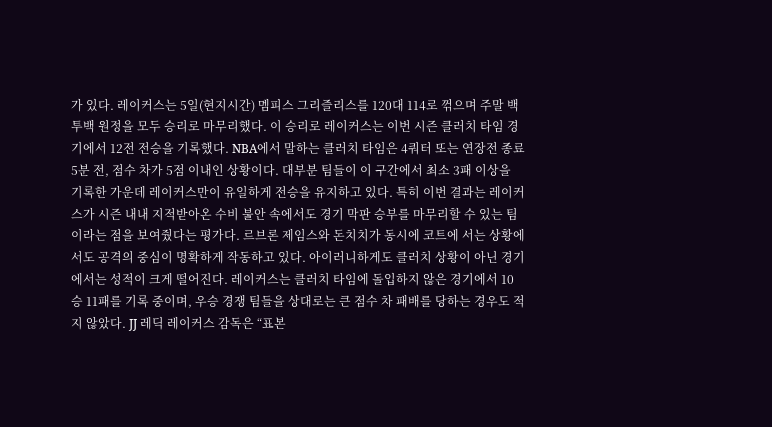가 있다. 레이커스는 5일(현지시간) 멤피스 그리즐리스를 120대 114로 꺾으며 주말 백투백 원정을 모두 승리로 마무리했다. 이 승리로 레이커스는 이번 시즌 클러치 타임 경기에서 12전 전승을 기록했다. NBA에서 말하는 클러치 타임은 4쿼터 또는 연장전 종료 5분 전, 점수 차가 5점 이내인 상황이다. 대부분 팀들이 이 구간에서 최소 3패 이상을 기록한 가운데 레이커스만이 유일하게 전승을 유지하고 있다. 특히 이번 결과는 레이커스가 시즌 내내 지적받아온 수비 불안 속에서도 경기 막판 승부를 마무리할 수 있는 팀이라는 점을 보여줬다는 평가다. 르브론 제임스와 돈치치가 동시에 코트에 서는 상황에서도 공격의 중심이 명확하게 작동하고 있다. 아이러니하게도 클러치 상황이 아닌 경기에서는 성적이 크게 떨어진다. 레이커스는 클러치 타임에 돌입하지 않은 경기에서 10승 11패를 기록 중이며, 우승 경쟁 팀들을 상대로는 큰 점수 차 패배를 당하는 경우도 적지 않았다. JJ 레딕 레이커스 감독은 “표본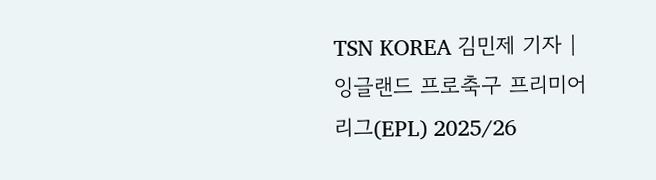TSN KOREA 김민제 기자 | 잉글랜드 프로축구 프리미어리그(EPL) 2025/26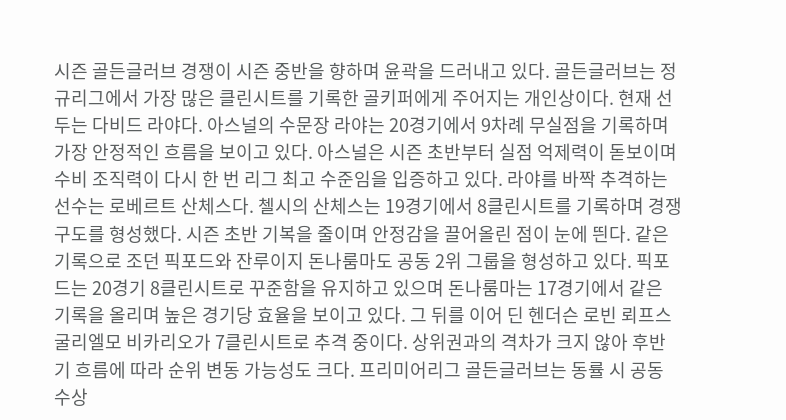시즌 골든글러브 경쟁이 시즌 중반을 향하며 윤곽을 드러내고 있다. 골든글러브는 정규리그에서 가장 많은 클린시트를 기록한 골키퍼에게 주어지는 개인상이다. 현재 선두는 다비드 라야다. 아스널의 수문장 라야는 20경기에서 9차례 무실점을 기록하며 가장 안정적인 흐름을 보이고 있다. 아스널은 시즌 초반부터 실점 억제력이 돋보이며 수비 조직력이 다시 한 번 리그 최고 수준임을 입증하고 있다. 라야를 바짝 추격하는 선수는 로베르트 산체스다. 첼시의 산체스는 19경기에서 8클린시트를 기록하며 경쟁 구도를 형성했다. 시즌 초반 기복을 줄이며 안정감을 끌어올린 점이 눈에 띈다. 같은 기록으로 조던 픽포드와 잔루이지 돈나룸마도 공동 2위 그룹을 형성하고 있다. 픽포드는 20경기 8클린시트로 꾸준함을 유지하고 있으며 돈나룸마는 17경기에서 같은 기록을 올리며 높은 경기당 효율을 보이고 있다. 그 뒤를 이어 딘 헨더슨 로빈 뢰프스 굴리엘모 비카리오가 7클린시트로 추격 중이다. 상위권과의 격차가 크지 않아 후반기 흐름에 따라 순위 변동 가능성도 크다. 프리미어리그 골든글러브는 동률 시 공동 수상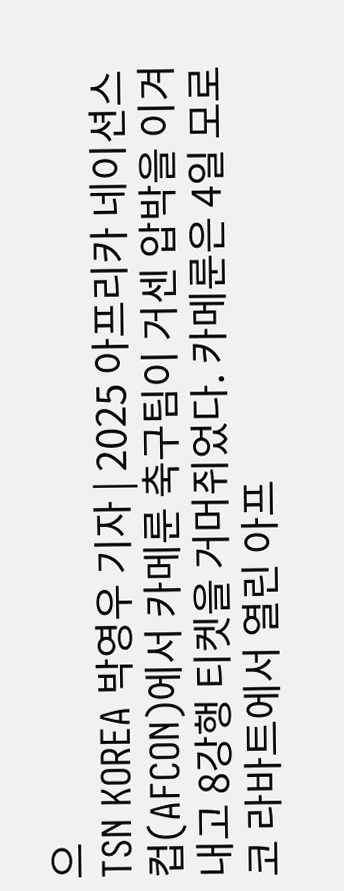으
TSN KOREA 박영우 기자 | 2025 아프리카 네이션스컵(AFCON)에서 카메룬 축구팀이 거센 압박을 이겨내고 8강행 티켓을 거머쥐었다. 카메룬은 4일 모로코 라바트에서 열린 아프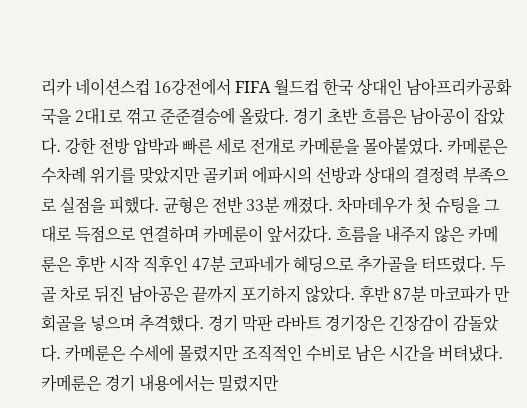리카 네이션스컵 16강전에서 FIFA 월드컵 한국 상대인 남아프리카공화국을 2대1로 꺾고 준준결승에 올랐다. 경기 초반 흐름은 남아공이 잡았다. 강한 전방 압박과 빠른 세로 전개로 카메룬을 몰아붙였다. 카메룬은 수차례 위기를 맞았지만 골키퍼 에파시의 선방과 상대의 결정력 부족으로 실점을 피했다. 균형은 전반 33분 깨졌다. 차마데우가 첫 슈팅을 그대로 득점으로 연결하며 카메룬이 앞서갔다. 흐름을 내주지 않은 카메룬은 후반 시작 직후인 47분 코파네가 헤딩으로 추가골을 터뜨렸다. 두 골 차로 뒤진 남아공은 끝까지 포기하지 않았다. 후반 87분 마코파가 만회골을 넣으며 추격했다. 경기 막판 라바트 경기장은 긴장감이 감돌았다. 카메룬은 수세에 몰렸지만 조직적인 수비로 남은 시간을 버텨냈다. 카메룬은 경기 내용에서는 밀렸지만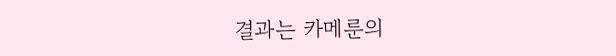결과는 카메룬의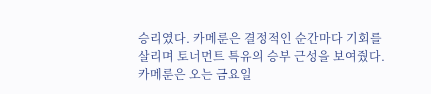승리였다. 카메룬은 결정적인 순간마다 기회를 살리며 토너먼트 특유의 승부 근성을 보여줬다. 카메룬은 오는 금요일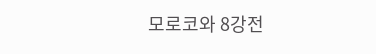모로코와 8강전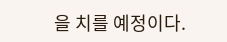을 치를 예정이다.